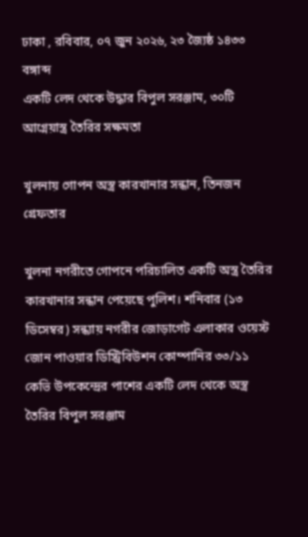ঢাকা , রবিবার, ০৭ জুন ২০২৬, ২৩ জ্যৈষ্ঠ ১৪৩৩ বঙ্গাব্দ
একটি লেদ থেকে উদ্ধার বিপুল সরঞ্জাম, ৩০টি আগ্নেয়াস্ত্র তৈরির সক্ষমতা

খুলনায় গোপন অস্ত্র কারখানার সন্ধান, তিনজন গ্রেফতার

খুলনা নগরীতে গোপনে পরিচালিত একটি অস্ত্র তৈরির কারখানার সন্ধান পেয়েছে পুলিশ। শনিবার (১৩ ডিসেম্বর) সন্ধ্যায় নগরীর জোড়াগেট এলাকার ওয়েস্ট জোন পাওয়ার ডিস্ট্রিবিউশন কোম্পানির ৩৩/১১ কেভি উপকেন্দ্রের পাশের একটি লেদ থেকে অস্ত্র তৈরির বিপুল সরঞ্জাম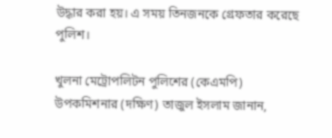উদ্ধার করা হয়। এ সময় তিনজনকে গ্রেফতার করেছে পুলিশ।

খুলনা মেট্রোপলিটন পুলিশের (কেএমপি) উপকমিশনার (দক্ষিণ) তাজুল ইসলাম জানান,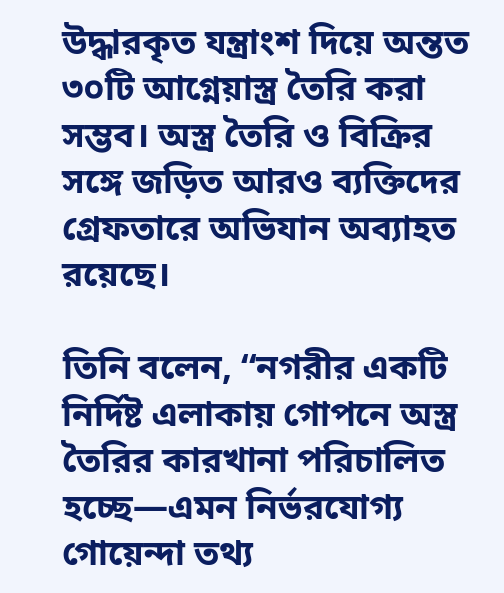উদ্ধারকৃত যন্ত্রাংশ দিয়ে অন্তত ৩০টি আগ্নেয়াস্ত্র তৈরি করা সম্ভব। অস্ত্র তৈরি ও বিক্রির সঙ্গে জড়িত আরও ব্যক্তিদের গ্রেফতারে অভিযান অব্যাহত রয়েছে।

তিনি বলেন, “নগরীর একটি নির্দিষ্ট এলাকায় গোপনে অস্ত্র তৈরির কারখানা পরিচালিত হচ্ছে—এমন নির্ভরযোগ্য গোয়েন্দা তথ্য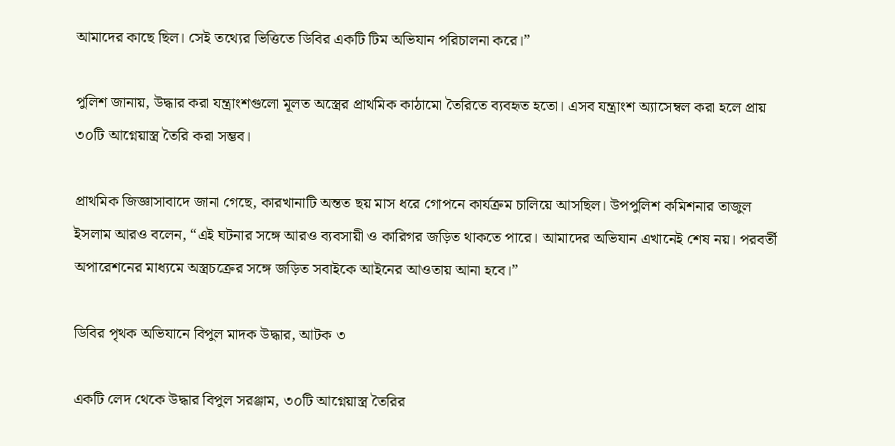আমাদের কাছে ছিল। সেই তথ্যের ভিত্তিতে ডিবির একটি টিম অভিযান পরিচালনা করে।”

পুলিশ জানায়, উদ্ধার করা যন্ত্রাংশগুলো মূলত অস্ত্রের প্রাথমিক কাঠামো তৈরিতে ব্যবহৃত হতো। এসব যন্ত্রাংশ অ্যাসেম্বল করা হলে প্রায় ৩০টি আগ্নেয়াস্ত্র তৈরি করা সম্ভব।

প্রাথমিক জিজ্ঞাসাবাদে জানা গেছে, কারখানাটি অন্তত ছয় মাস ধরে গোপনে কার্যক্রম চালিয়ে আসছিল। উপপুলিশ কমিশনার তাজুল ইসলাম আরও বলেন, “এই ঘটনার সঙ্গে আরও ব্যবসায়ী ও কারিগর জড়িত থাকতে পারে। আমাদের অভিযান এখানেই শেষ নয়। পরবর্তী অপারেশনের মাধ্যমে অস্ত্রচক্রের সঙ্গে জড়িত সবাইকে আইনের আওতায় আনা হবে।”

ডিবির পৃথক অভিযানে বিপুল মাদক উদ্ধার, আটক ৩

একটি লেদ থেকে উদ্ধার বিপুল সরঞ্জাম, ৩০টি আগ্নেয়াস্ত্র তৈরির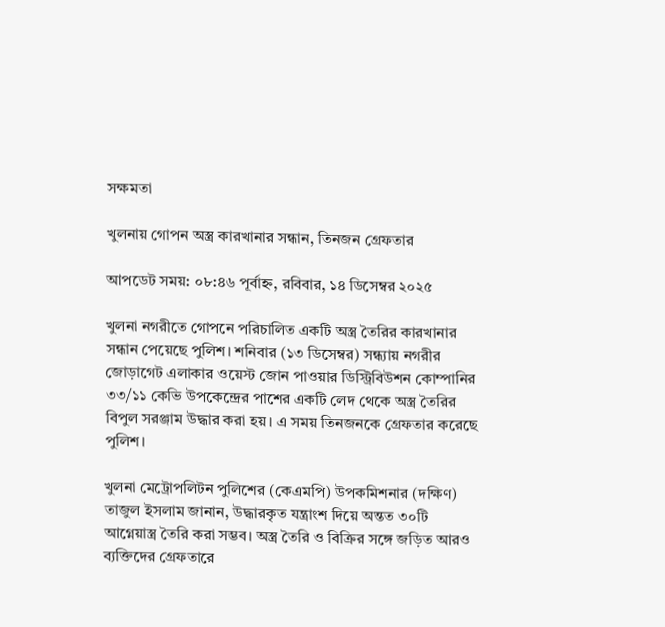সক্ষমতা

খুলনায় গোপন অস্ত্র কারখানার সন্ধান, তিনজন গ্রেফতার

আপডেট সময়: ০৮:৪৬ পূর্বাহ্ন, রবিবার, ১৪ ডিসেম্বর ২০২৫

খুলনা নগরীতে গোপনে পরিচালিত একটি অস্ত্র তৈরির কারখানার সন্ধান পেয়েছে পুলিশ। শনিবার (১৩ ডিসেম্বর) সন্ধ্যায় নগরীর জোড়াগেট এলাকার ওয়েস্ট জোন পাওয়ার ডিস্ট্রিবিউশন কোম্পানির ৩৩/১১ কেভি উপকেন্দ্রের পাশের একটি লেদ থেকে অস্ত্র তৈরির বিপুল সরঞ্জাম উদ্ধার করা হয়। এ সময় তিনজনকে গ্রেফতার করেছে পুলিশ।

খুলনা মেট্রোপলিটন পুলিশের (কেএমপি) উপকমিশনার (দক্ষিণ) তাজুল ইসলাম জানান, উদ্ধারকৃত যন্ত্রাংশ দিয়ে অন্তত ৩০টি আগ্নেয়াস্ত্র তৈরি করা সম্ভব। অস্ত্র তৈরি ও বিক্রির সঙ্গে জড়িত আরও ব্যক্তিদের গ্রেফতারে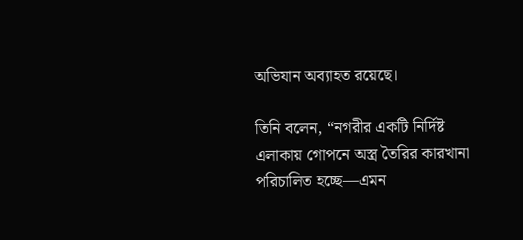অভিযান অব্যাহত রয়েছে।

তিনি বলেন, “নগরীর একটি নির্দিষ্ট এলাকায় গোপনে অস্ত্র তৈরির কারখানা পরিচালিত হচ্ছে—এমন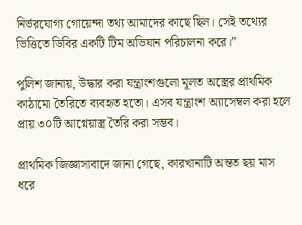নির্ভরযোগ্য গোয়েন্দা তথ্য আমাদের কাছে ছিল। সেই তথ্যের ভিত্তিতে ডিবির একটি টিম অভিযান পরিচালনা করে।”

পুলিশ জানায়, উদ্ধার করা যন্ত্রাংশগুলো মূলত অস্ত্রের প্রাথমিক কাঠামো তৈরিতে ব্যবহৃত হতো। এসব যন্ত্রাংশ অ্যাসেম্বল করা হলে প্রায় ৩০টি আগ্নেয়াস্ত্র তৈরি করা সম্ভব।

প্রাথমিক জিজ্ঞাসাবাদে জানা গেছে, কারখানাটি অন্তত ছয় মাস ধরে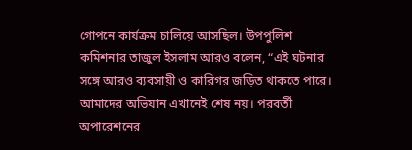গোপনে কার্যক্রম চালিয়ে আসছিল। উপপুলিশ কমিশনার তাজুল ইসলাম আরও বলেন, “এই ঘটনার সঙ্গে আরও ব্যবসায়ী ও কারিগর জড়িত থাকতে পারে। আমাদের অভিযান এখানেই শেষ নয়। পরবর্তী অপারেশনের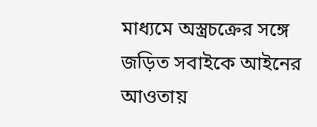মাধ্যমে অস্ত্রচক্রের সঙ্গে জড়িত সবাইকে আইনের আওতায়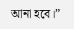আনা হবে।”